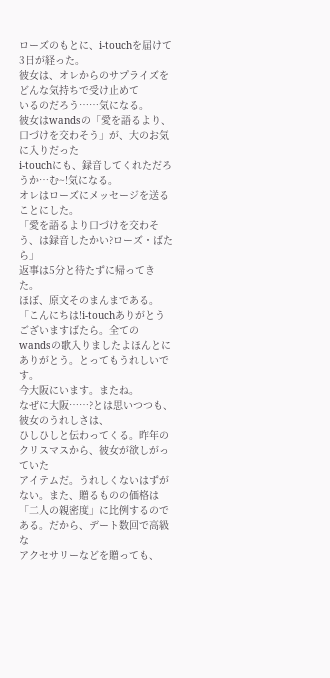ローズのもとに、i-touchを届けて3日が経った。
彼女は、オレからのサプライズをどんな気持ちで受け止めて
いるのだろう……気になる。
彼女はwandsの「愛を語るより、口づけを交わそう」が、大のお気に入りだった
i-touchにも、録音してくれただろうか…む~!気になる。
オレはローズにメッセージを送ることにした。
「愛を語るより口づけを交わそう、は録音したかい?ローズ・ばたら」
返事は5分と待たずに帰ってきた。
ほぼ、原文そのまんまである。
「こんにちは!i-touchありがとうございますばたら。全ての
wandsの歌入りましたよほんとにありがとう。とってもうれしいです。
今大阪にいます。またね。
なぜに大阪……?とは思いつつも、彼女のうれしさは、
ひしひしと伝わってくる。昨年のクリスマスから、彼女が欲しがっていた
アイテムだ。うれしくないはずがない。また、贈るものの価格は
「二人の親密度」に比例するのである。だから、デート数回で高級な
アクセサリーなどを贈っても、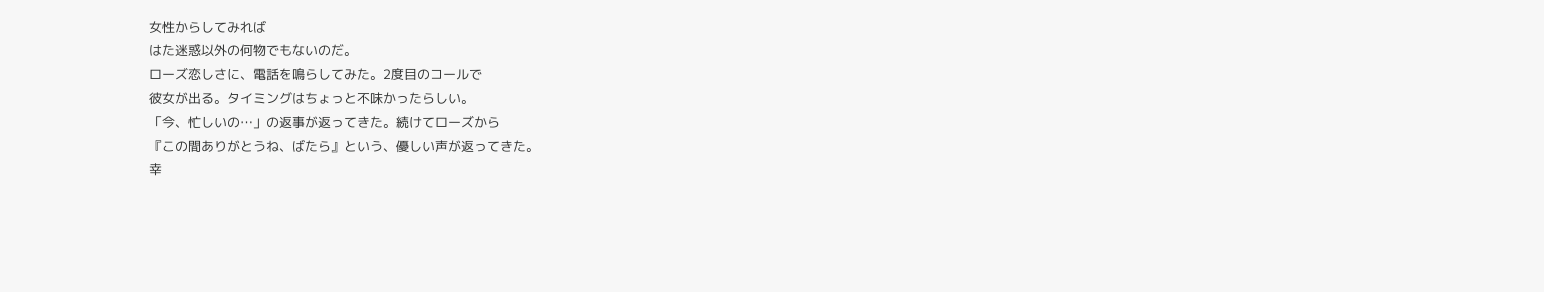女性からしてみれば
はた迷惑以外の何物でもないのだ。
ローズ恋しさに、電話を鳴らしてみた。2度目のコールで
彼女が出る。タイミングはちょっと不味かったらしい。
「今、忙しいの…」の返事が返ってきた。続けてローズから
『この間ありがとうね、ばたら』という、優しい声が返ってきた。
幸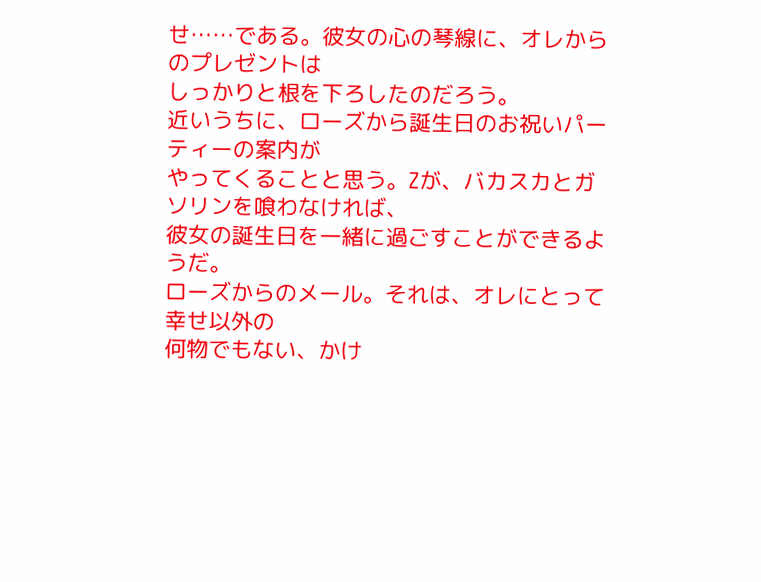せ……である。彼女の心の琴線に、オレからのプレゼントは
しっかりと根を下ろしたのだろう。
近いうちに、ローズから誕生日のお祝いパーティーの案内が
やってくることと思う。Zが、バカスカとガソリンを喰わなければ、
彼女の誕生日を一緒に過ごすことができるようだ。
ローズからのメール。それは、オレにとって幸せ以外の
何物でもない、かけ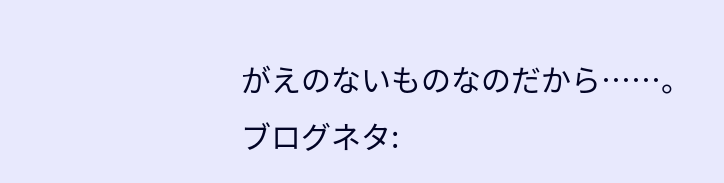がえのないものなのだから……。
ブログネタ: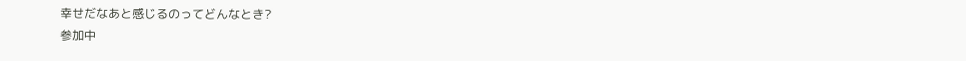幸せだなあと感じるのってどんなとき?
参加中